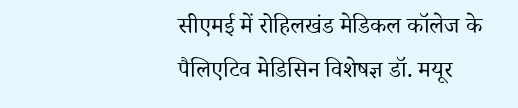सीएमई में रोहिलखंड मेडिकल कॉलेज के पैलिएटिव मेडिसिन विशेषज्ञ डॉ. मयूर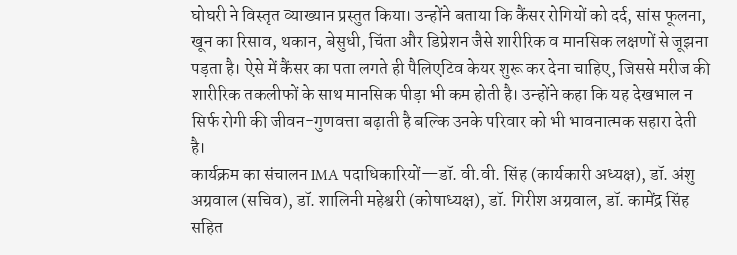घोघरी ने विस्तृत व्याख्यान प्रस्तुत किया। उन्होंने बताया कि कैंसर रोगियों को दर्द, सांस फूलना, खून का रिसाव, थकान, बेसुधी, चिंता और डिप्रेशन जैसे शारीरिक व मानसिक लक्षणों से जूझना पड़ता है। ऐसे में कैंसर का पता लगते ही पैलिएटिव केयर शुरू कर देना चाहिए, जिससे मरीज की शारीरिक तकलीफों के साथ मानसिक पीड़ा भी कम होती है। उन्होंने कहा कि यह देखभाल न सिर्फ रोगी की जीवन-गुणवत्ता बढ़ाती है बल्कि उनके परिवार को भी भावनात्मक सहारा देती है।
कार्यक्रम का संचालन IMA पदाधिकारियों—डॉ. वी.वी. सिंह (कार्यकारी अध्यक्ष), डॉ. अंशु अग्रवाल (सचिव), डॉ. शालिनी महेश्वरी (कोषाध्यक्ष), डॉ. गिरीश अग्रवाल, डॉ. कामेंद्र सिंह सहित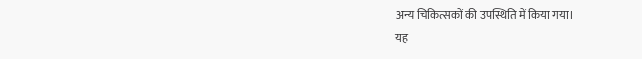अन्य चिकित्सकों की उपस्थिति में किया गया।
यह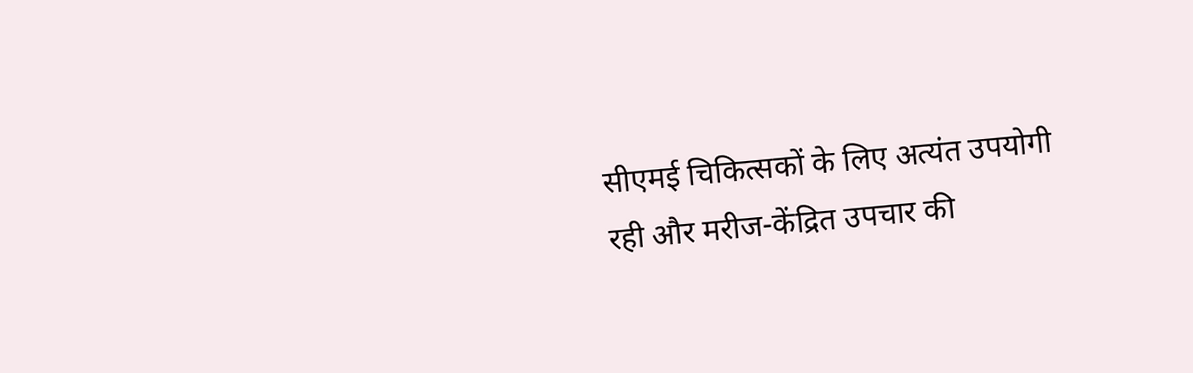सीएमई चिकित्सकों के लिए अत्यंत उपयोगी रही और मरीज-केंद्रित उपचार की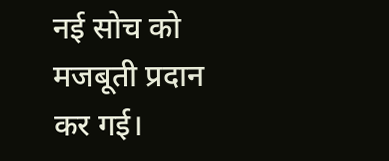नई सोच को मजबूती प्रदान कर गई।